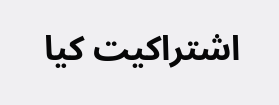اشتراکیت کیا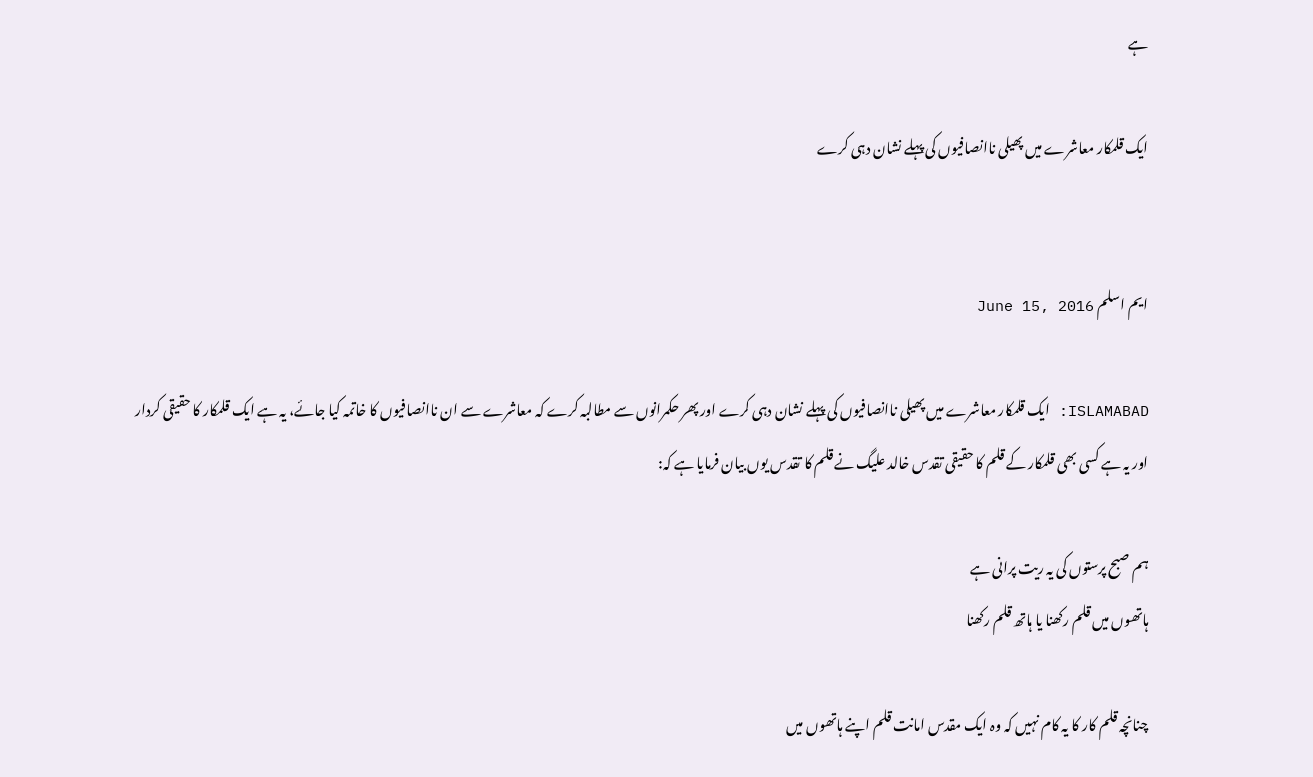ہے

ایک قلمکار معاشرے میں پھیلی ناانصافیوں کی پہلے نشان دہی کرے


ایم اسلم June 15, 2016

ISLAMABAD: ایک قلمکار معاشرے میں پھیلی ناانصافیوں کی پہلے نشان دہی کرے اور پھر حکمرانوں سے مطالبہ کرے کہ معاشرے سے ان ناانصافیوں کا خاتمہ کیا جائے، یہ ہے ایک قلمکار کا حقیقی کردار اور یہ ہے کسی بھی قلمکار کے قلم کا حقیقی تقدس خالد علیگ نے قلم کا تقدس یوں بیان فرمایا ہے کہ:

ہم صبح پرستوں کی یہ ریت پرانی ہے
ہاتھوں میں قلم رکھنا یا ہاتھ قلم رکھنا

چنانچہ قلم کار کا یہ کام نہیں کہ وہ ایک مقدس امانت قلم اپنے ہاتھوں میں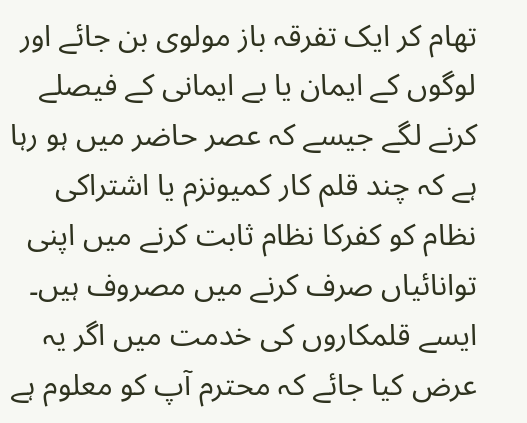تھام کر ایک تفرقہ باز مولوی بن جائے اور لوگوں کے ایمان یا بے ایمانی کے فیصلے کرنے لگے جیسے کہ عصر حاضر میں ہو رہا ہے کہ چند قلم کار کمیونزم یا اشتراکی نظام کو کفرکا نظام ثابت کرنے میں اپنی توانائیاں صرف کرنے میں مصروف ہیں۔ ایسے قلمکاروں کی خدمت میں اگر یہ عرض کیا جائے کہ محترم آپ کو معلوم ہے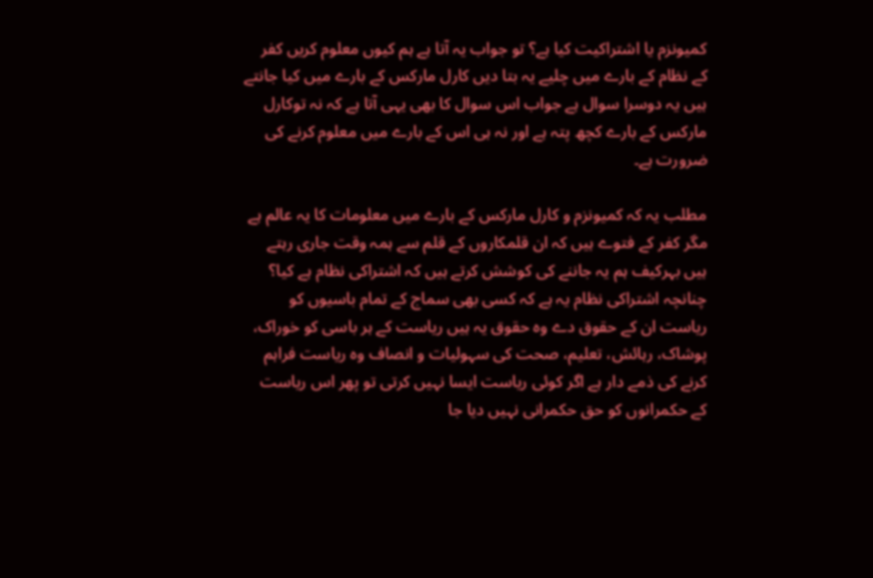کمیونزم یا اشتراکیت کیا ہے؟ تو جواب یہ آتا ہے ہم کیوں معلوم کریں کفر کے نظام کے بارے میں چلیے یہ بتا دیں کارل مارکس کے بارے میں کیا جانتے ہیں یہ دوسرا سوال ہے جواب اس سوال کا بھی یہی آتا ہے کہ نہ توکارل مارکس کے بارے کچھ پتہ ہے اور نہ ہی اس کے بارے میں معلوم کرنے کی ضرورت ہے۔

مطلب یہ کہ کمیونزم و کارل مارکس کے بارے میں معلومات کا یہ عالم ہے مگر کفر کے فتوے ہیں کہ ان قلمکاروں کے قلم سے ہمہ وقت جاری رہتے ہیں بہرکیف ہم یہ جاننے کی کوشش کرتے ہیں کہ اشتراکی نظام ہے کیا؟ چنانچہ اشتراکی نظام یہ ہے کہ کسی بھی سماج کے تمام باسیوں کو ریاست ان کے حقوق دے وہ حقوق یہ ہیں ریاست کے ہر باسی کو خوراک، پوشاک، رہائش، تعلیم، صحت کی سہولیات و انصاف وہ ریاست فراہم کرنے کی ذمے دار ہے اگر کوئی ریاست ایسا نہیں کرتی تو پھر اس ریاست کے حکمرانوں کو حق حکمرانی نہیں دیا جا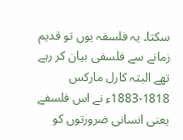سکتا۔ یہ فلسفہ یوں تو قدیم زمانے سے فلسفی بیان کر رہے تھے البتہ کارل مارکس 1818-1883ء نے اس فلسفے یعنی انسانی ضرورتوں کو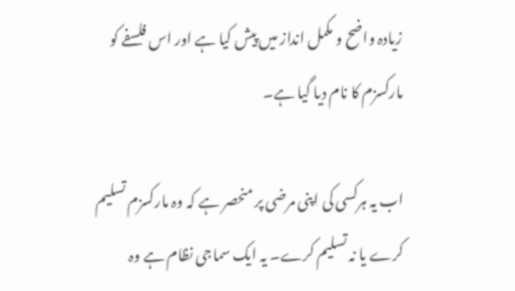زیادہ واضح و مکمل انداز میں پیش کیا ہے اور اس فلسفے کو مارکسزم کا نام دیا گیا ہے۔

اب یہ ہرکسی کی اپنی مرضی پر منحصر ہے کہ وہ مارکسزم تسلیم کرے یا نہ تسلیم کرے۔ یہ ایک سماجی نظام ہے وہ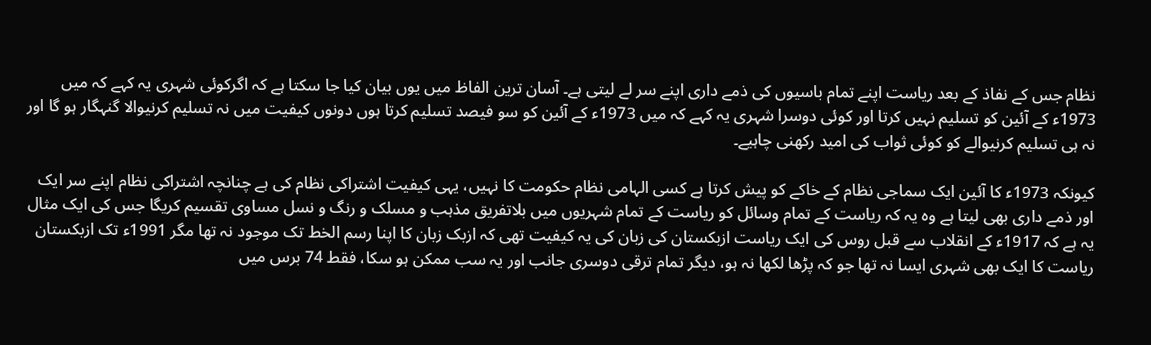نظام جس کے نفاذ کے بعد ریاست اپنے تمام باسیوں کی ذمے داری اپنے سر لے لیتی ہے۔ آسان ترین الفاظ میں یوں بیان کیا جا سکتا ہے کہ اگرکوئی شہری یہ کہے کہ میں 1973ء کے آئین کو تسلیم نہیں کرتا اور کوئی دوسرا شہری یہ کہے کہ میں 1973ء کے آئین کو سو فیصد تسلیم کرتا ہوں دونوں کیفیت میں نہ تسلیم کرنیوالا گنہگار ہو گا اور نہ ہی تسلیم کرنیوالے کو کوئی ثواب کی امید رکھنی چاہیے۔

کیونکہ 1973ء کا آئین ایک سماجی نظام کے خاکے کو پیش کرتا ہے کسی الہامی نظام حکومت کا نہیں، یہی کیفیت اشتراکی نظام کی ہے چنانچہ اشتراکی نظام اپنے سر ایک اور ذمے داری بھی لیتا ہے وہ یہ کہ ریاست کے تمام وسائل کو ریاست کے تمام شہریوں میں بلاتفریق مذہب و مسلک و رنگ و نسل مساوی تقسیم کریگا جس کی ایک مثال یہ ہے کہ 1917ء کے انقلاب سے قبل روس کی ایک ریاست ازبکستان کی زبان کی یہ کیفیت تھی کہ ازبک زبان کا اپنا رسم الخط تک موجود نہ تھا مگر 1991ء تک ازبکستان ریاست کا ایک بھی شہری ایسا نہ تھا جو کہ پڑھا لکھا نہ ہو، دیگر تمام ترقی دوسری جانب اور یہ سب ممکن ہو سکا، فقط 74 برس میں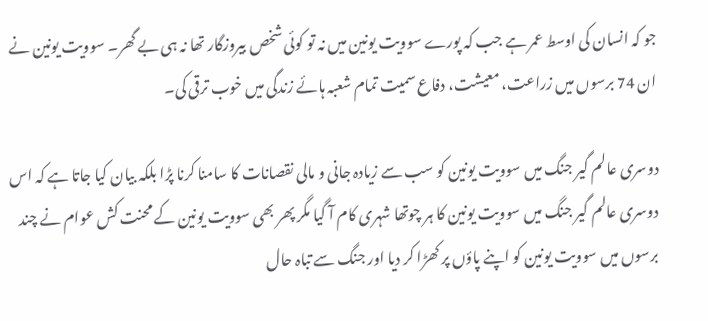جو کہ انسان کی اوسط عمر ہے جب کہ پورے سوویت یونین میں نہ تو کوئی شخص بیروزگار تھا نہ ہی بے گھر۔ سوویت یونین نے ان 74 برسوں میں زراعت، معیشت، دفاع سمیت تمام شعبہ ہائے زندگی میں خوب ترقی کی۔

دوسری عالم گیر جنگ میں سوویت یونین کو سب سے زیادہ جانی و مالی نقصانات کا سامنا کرنا پڑا بلکہ بیان کیا جاتا ہے کہ اس دوسری عالم گیر جنگ میں سوویت یونین کا ہر چوتھا شہری کام آ گیا مگر پھر بھی سوویت یونین کے محنت کش عوام نے چند برسوں میں سوویت یونین کو اپنے پاؤں پر کھڑا کر دیا اور جنگ سے تباہ حال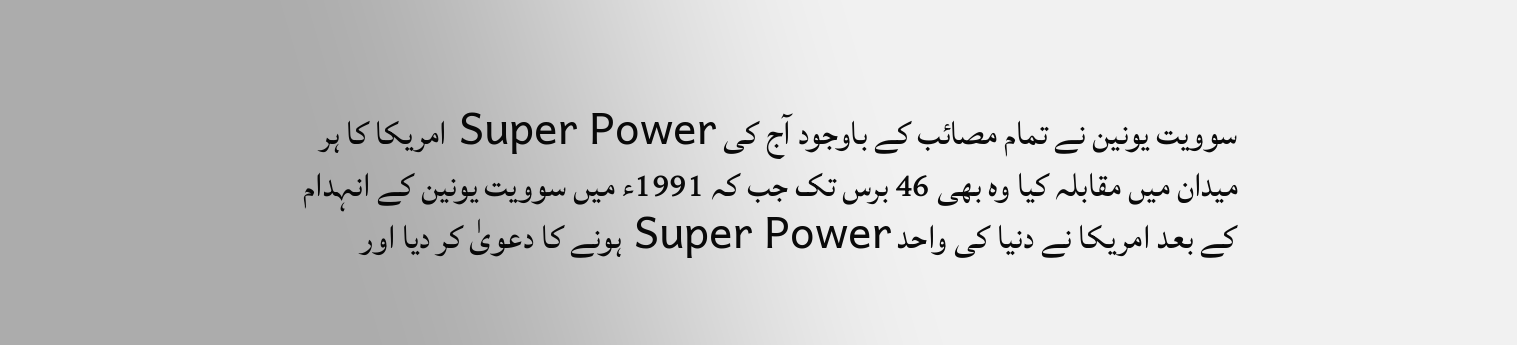سوویت یونین نے تمام مصائب کے باوجود آج کی Super Power امریکا کا ہر میدان میں مقابلہ کیا وہ بھی 46 برس تک جب کہ 1991ء میں سوویت یونین کے انہدام کے بعد امریکا نے دنیا کی واحد Super Power ہونے کا دعویٰ کر دیا اور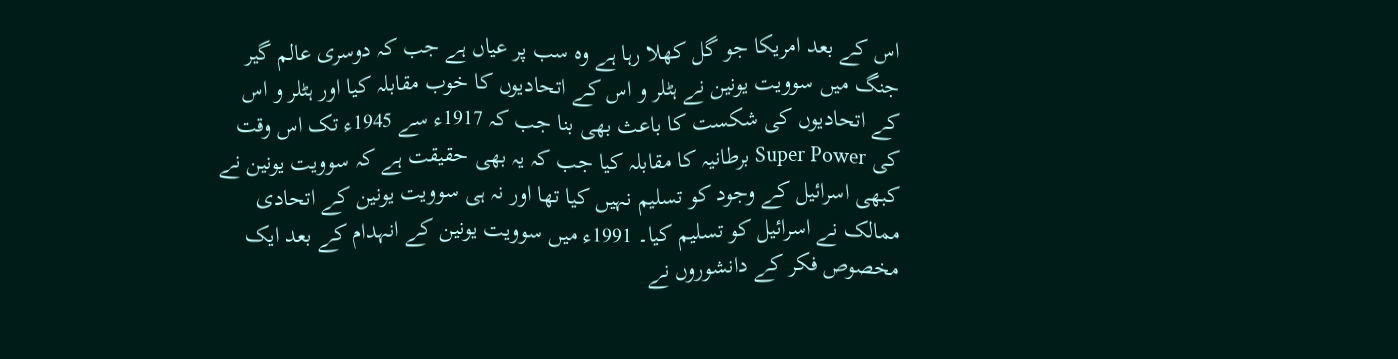اس کے بعد امریکا جو گل کھلا رہا ہے وہ سب پر عیاں ہے جب کہ دوسری عالم گیر جنگ میں سوویت یونین نے ہٹلر و اس کے اتحادیوں کا خوب مقابلہ کیا اور ہٹلر و اس کے اتحادیوں کی شکست کا باعث بھی بنا جب کہ 1917ء سے 1945ء تک اس وقت کی Super Power برطانیہ کا مقابلہ کیا جب کہ یہ بھی حقیقت ہے کہ سوویت یونین نے کبھی اسرائیل کے وجود کو تسلیم نہیں کیا تھا اور نہ ہی سوویت یونین کے اتحادی ممالک نے اسرائیل کو تسلیم کیا۔ 1991ء میں سوویت یونین کے انہدام کے بعد ایک مخصوص فکر کے دانشوروں نے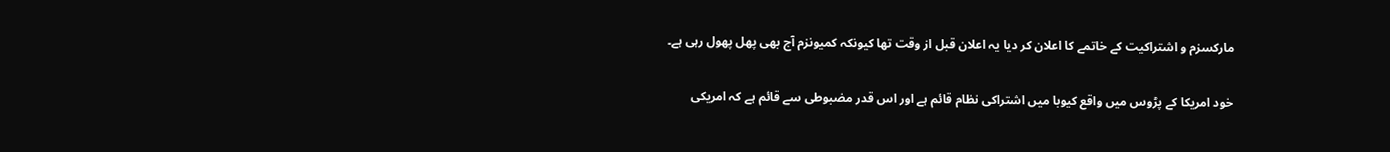مارکسزم و اشتراکیت کے خاتمے کا اعلان کر دیا یہ اعلان قبل از وقت تھا کیونکہ کمیونزم آج بھی پھل پھول رہی ہے۔

خود امریکا کے پڑوس میں واقع کیوبا میں اشتراکی نظام قائم ہے اور اس قدر مضبوطی سے قائم ہے کہ امریکی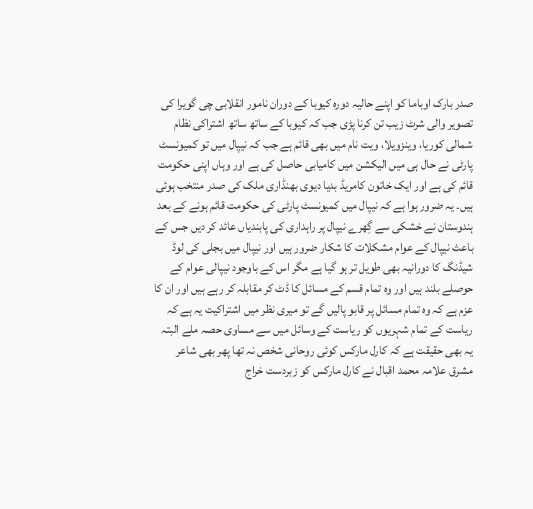صدر بارک اوباما کو اپنے حالیہ دورہ کیوبا کے دوران نامور انقلابی چی گویرا کی تصویر والی شرٹ زیب تن کرنا پڑی جب کہ کیوبا کے ساتھ ساتھ اشتراکی نظام شمالی کوریا، وینزویلا، ویت نام میں بھی قائم ہے جب کہ نیپال میں تو کمیونسٹ پارٹی نے حال ہی میں الیکشن میں کامیابی حاصل کی ہے اور وہاں اپنی حکومت قائم کی ہے اور ایک خاتون کامریڈ بدیا دیوی بھنڈاری ملک کی صدر منتخب ہوئی ہیں۔ یہ ضرور ہوا ہے کہ نیپال میں کمیونسٹ پارٹی کی حکومت قائم ہونے کے بعد ہندوستان نے خشکی سے گِھرے نیپال پر راہداری کی پابندیاں عائد کر دیں جس کے باعث نیپال کے عوام مشکلات کا شکار ضرور ہیں اور نیپال میں بجلی کی لوڈ شیڈنگ کا دورانیہ بھی طویل تر ہو گیا ہے مگر اس کے باوجود نیپالی عوام کے حوصلے بلند ہیں اور وہ تمام قسم کے مسائل کا ڈٹ کر مقابلہ کر رہے ہیں اور ان کا عزم ہے کہ وہ تمام مسائل پر قابو پالیں گے تو میری نظر میں اشتراکیت یہ ہے کہ ریاست کے تمام شہریوں کو ریاست کے وسائل میں سے مساوی حصہ ملے البتہ یہ بھی حقیقت ہے کہ کارل مارکس کوئی روحانی شخص نہ تھا پھر بھی شاعر مشرق علامہ محمد اقبال نے کارل مارکس کو زبردست خراج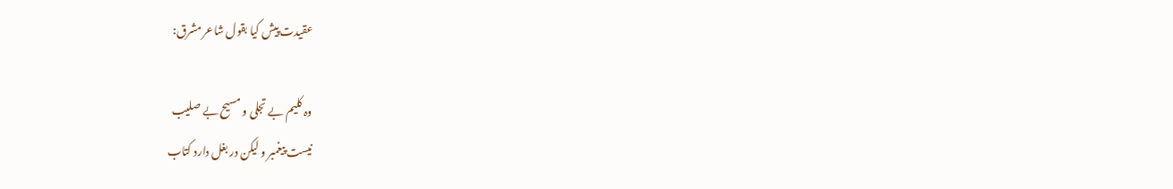عقیدت پیش کیا بقول شاعر مشرق:

وہ کلیم بے تجلی و مسیح بے صلیب
نیست پیغمبر و لیکن در بغل دارد کتاب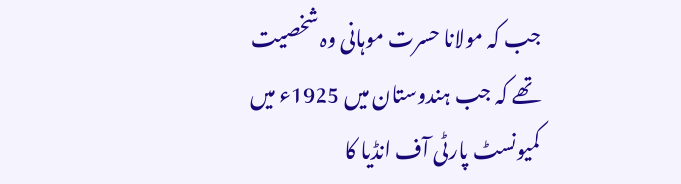جب کہ مولانا حسرت موہانی وہ شخصیت تھے کہ جب ہندوستان میں 1925ء میں کمیونسٹ پارٹی آف انڈیا کا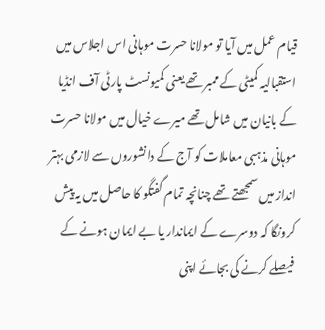قیام عمل میں آیا تو مولانا حسرت موہانی اس اجلاس میں استقبالیہ کمیٹی کے ممبر تھے یعنی کمیونسٹ پارٹی آف انڈیا کے بانیان میں شامل تھے میرے خیال میں مولانا حسرت موہانی مذہبی معاملات کو آج کے دانشوروں سے لازمی بہتر انداز میں سمجھتے تھے چنانچہ تمام گفتگو کا حاصل میں یہ پیش کرونگا کہ دوسرے کے ایماندار یا بے ایمان ہونے کے فیصلے کرنے کی بجائے اپنی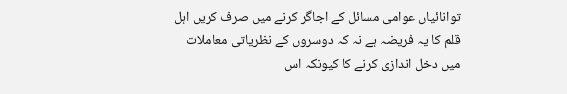توانائیاں عوامی مسائل کے اجاگر کرنے میں صرف کریں اہل قلم کا یہ فریضہ ہے نہ کہ دوسروں کے نظریاتی معاملات میں دخل اندازی کرنے کا کیونکہ اس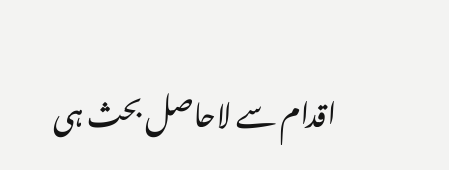اقدام سے لاحاصل بحث ہی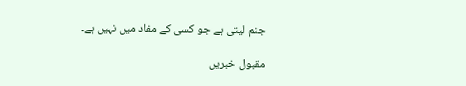جنم لیتی ہے جو کسی کے مفاد میں نہیں ہے۔

مقبول خبریں